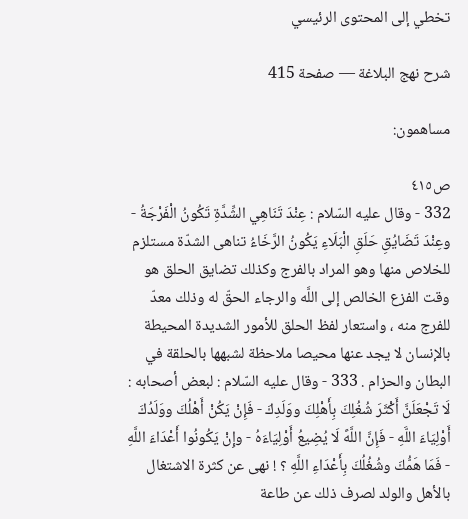تخطي إلى المحتوى الرئيسي

شرح نهج البلاغة — صفحة 415

مساهمون:

ص٤١٥
332 - وقال عليه السّلام : عِنْدَ تَنَاهِي الشِّدَّةِ تَكُونُ الْفَرْجَةُ - وعِنْدَ تَضَايُقِ حَلَقِ الْبَلَاءِ يَكُونُ الرَّخَاءُ تناهى الشدّة مستلزم للخلاص منها وهو المراد بالفرج وكذلك تضايق الحلق هو وقت الفزع الخالص إلى اللَّه والرجاء الحقّ له وذلك معدّ للفرج منه ، واستعار لفظ الحلق للأمور الشديدة المحيطة بالإنسان لا يجد عنها محيصا ملاحظة لشبهها بالحلقة في البطان والحزام . 333 - وقال عليه السّلام : لبعض أصحابه : لَا تَجْعَلَنَّ أَكْثَرَ شُغُلِكَ بِأَهْلِكَ ووَلَدِكَ - فَإِنْ يَكُنْ أَهْلُكَ ووَلَدُكَ أَوْلِيَاءَ اللَّهِ - فَإِنَّ اللَّهً لَا يُضِيعُ أَوْلِيَاءَهُ - وإِنْ يَكُونُوا أَعْدَاءَ اللَّهِ - فَمَا هَمُّكَ وشُغُلُكَ بِأَعْدَاءِ اللَّهِ ؟ ! نهى عن كثرة الاشتغال بالأهل والولد لصرف ذلك عن طاعة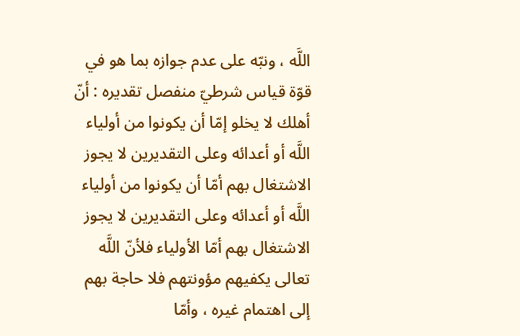اللَّه ، ونبّه على عدم جوازه بما هو في قوّة قياس شرطيّ منفصل تقديره : أنّ أهلك لا يخلو إمّا أن يكونوا من أولياء اللَّه أو أعدائه وعلى التقديرين لا يجوز الاشتغال بهم أمّا أن يكونوا من أولياء اللَّه أو أعدائه وعلى التقديرين لا يجوز الاشتغال بهم أمّا الأولياء فلأنّ اللَّه تعالى يكفيهم مؤونتهم فلا حاجة بهم إلى اهتمام غيره ، وأمّا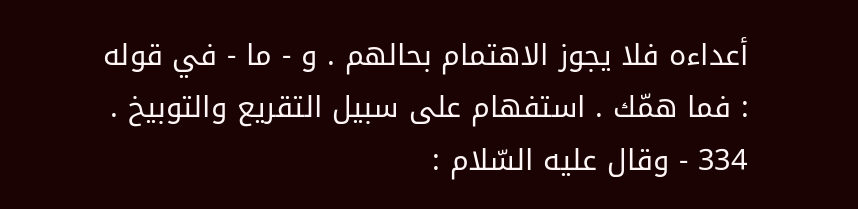أعداءه فلا يجوز الاهتمام بحالهم . و - ما - في قوله : فما همّك . استفهام على سبيل التقريع والتوبيخ . 334 - وقال عليه السّلام :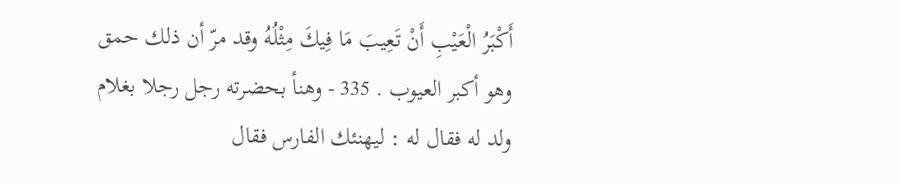أَكْبَرُ الْعَيْبِ أَنْ تَعِيبَ مَا فِيكَ مِثْلُهُ وقد مرّ أن ذلك حمق وهو أكبر العيوب . 335 - وهنأ بحضرته رجل رجلا بغلام ولد له فقال له : ليهنئك الفارس فقال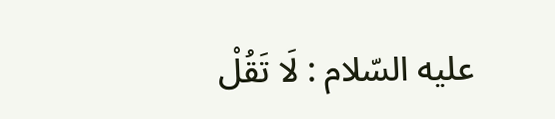عليه السّلام : لَا تَقُلْ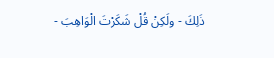ذَلِكَ - ولَكِنْ قُلْ شَكَرْتَ الْوَاهِبَ -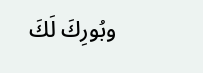وبُورِكَ لَكَ